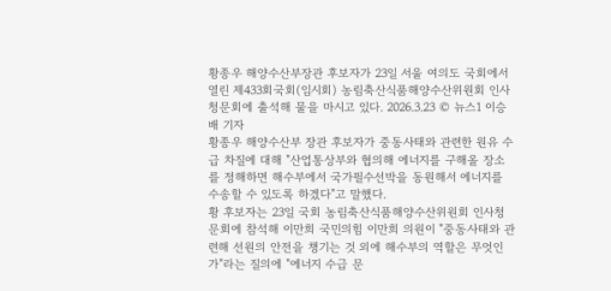황종우 해양수산부장관 후보자가 23일 서울 여의도 국회에서 열린 제433회국회(임시회) 농림축산식품해양수산위원회 인사청문회에 출석해 물을 마시고 있다. 2026.3.23 © 뉴스1 이승배 기자
황종우 해양수산부 장관 후보자가 중동사태와 관련한 원유 수급 차질에 대해 "산업통상부와 협의해 에너지를 구해올 장소를 정해하면 해수부에서 국가필수선박을 동원해서 에너지를 수송할 수 있도록 하겠다"고 말했다.
황 후보자는 23일 국회 농림축산식품해양수산위원회 인사청문회에 참석해 이만희 국민의힘 이만희 의원이 "중동사태와 관련해 선원의 안전을 챙기는 것 외에 해수부의 역할은 무엇인가"라는 질의에 "에너지 수급 문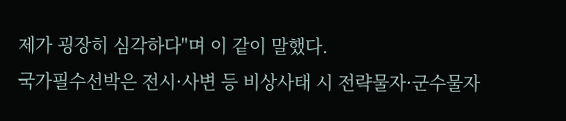제가 굉장히 심각하다"며 이 같이 말했다.
국가필수선박은 전시·사변 등 비상사태 시 전략물자·군수물자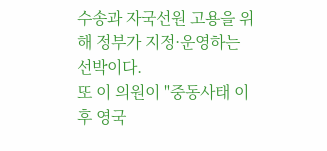수송과 자국선원 고용을 위해 정부가 지정·운영하는 선박이다.
또 이 의원이 "중동사태 이후 영국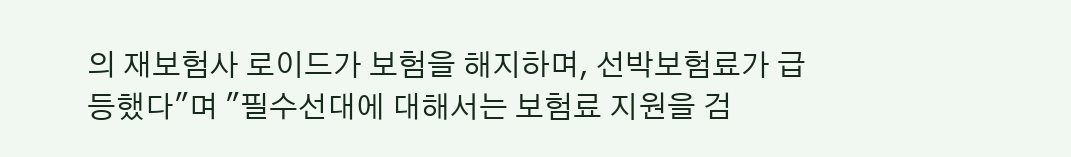의 재보험사 로이드가 보험을 해지하며, 선박보험료가 급등했다"며 "필수선대에 대해서는 보험료 지원을 검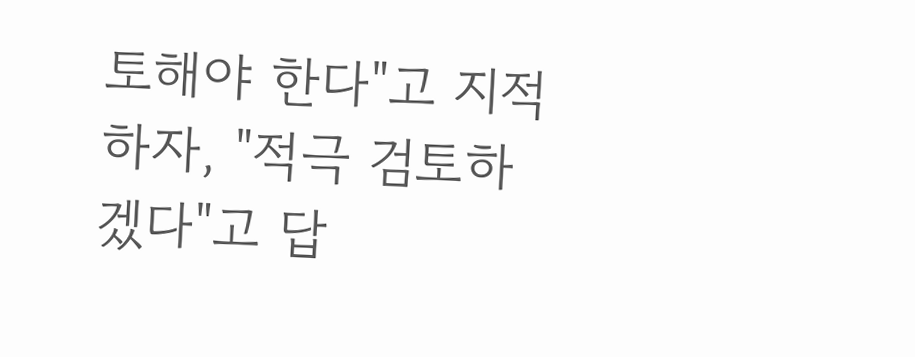토해야 한다"고 지적하자, "적극 검토하겠다"고 답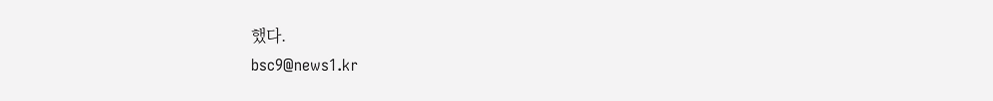했다.
bsc9@news1.kr